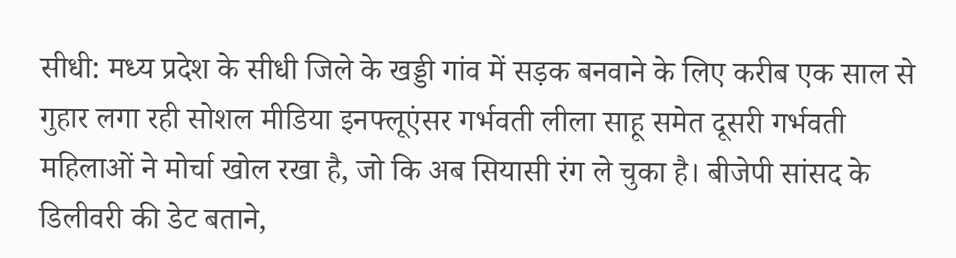सीधी: मध्य प्रदेश के सीधी जिले के खड्डी गांव में सड़क बनवाने के लिए करीब एक साल से गुहार लगा रही सोशल मीडिया इनफ्लूएंसर गर्भवती लीला साहू समेत दूसरी गर्भवती महिलाओं ने मोर्चा खोल रखा है, जो कि अब सियासी रंग ले चुका है। बीजेपी सांसद के डिलीवरी की डेट बताने,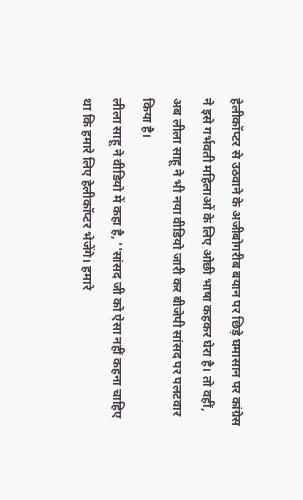हेलीकॉप्टर से उठवाने के अजीबोगरीब बयान पर छिड़े घमासान पर कांग्रेस ने इसे गर्भवती महिलाओं के लिए ओछी भाषा कहकर घेरा है। तो वहीं, अब लीला साहू ने भी नया वीडियो जारी कर बीजेपी सांसद पर पलटवार किया है।
लीला साहू ने वीडियो में कहा है, ''सांसद जी को ऐसा नहीं कहना चाहिए था कि हमारे लिए हेलीकॉप्टर भेजेंगे। हमारे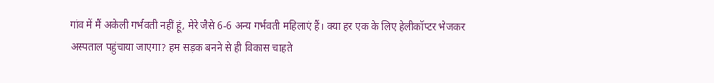गांव में मैं अकेली गर्भवती नहीं हूं, मेरे जैसे 6-6 अन्य गर्भवती महिलाएं हैं। क्या हर एक के लिए हेलीकॉप्टर भेजकर अस्पताल पहुंचाया जाएगा? हम सड़क बनने से ही विकास चाहते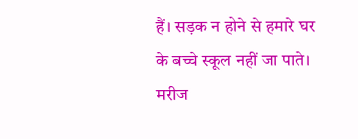हैं। सड़क न होने से हमारे घर के बच्चे स्कूल नहीं जा पाते। मरीज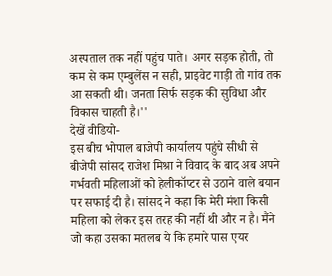अस्पताल तक नहीं पहुंच पाते। अगर सड़क होती, तो कम से कम एम्बुलेंस न सही, प्राइवेट गाड़ी तो गांव तक आ सकती थी। जनता सिर्फ सड़क की सुविधा और विकास चाहती है।''
देखें वीडियो-
इस बीच भोपाल बाजेपी कार्यालय पहुंचे सीधी से बीजेपी सांसद राजेश मिश्रा ने विवाद के बाद अब अपने गर्भवती महिलाओं को हेलीकॉप्टर से उठाने वाले बयान पर सफाई दी है। सांसद ने कहा कि मेरी मंशा किसी महिला को लेकर इस तरह की नहीं थी और न है। मैंने जो कहा उसका मतलब ये कि हमारे पास एयर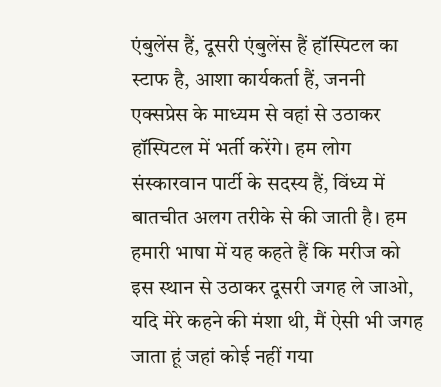एंबुलेंस हैं, दूसरी एंबुलेंस हैं हॉस्पिटल का स्टाफ है, आशा कार्यकर्ता हैं, जननी एक्सप्रेस के माध्यम से वहां से उठाकर हॉस्पिटल में भर्ती करेंगे। हम लोग संस्कारवान पार्टी के सदस्य हैं, विंध्य में बातचीत अलग तरीके से की जाती है। हम हमारी भाषा में यह कहते हैं कि मरीज को इस स्थान से उठाकर दूसरी जगह ले जाओ, यदि मेरे कहने की मंशा थी, मैं ऐसी भी जगह जाता हूं जहां कोई नहीं गया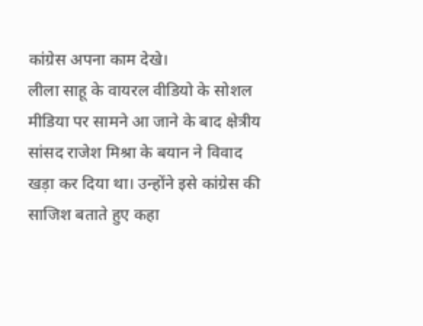कांग्रेस अपना काम देखे।
लीला साहू के वायरल वीडियो के सोशल मीडिया पर सामने आ जाने के बाद क्षेत्रीय सांसद राजेश मिश्रा के बयान ने विवाद खड़ा कर दिया था। उन्होंने इसे कांग्रेस की साजिश बताते हुए कहा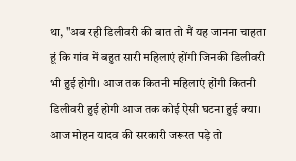था, "अब रही डिलीवरी की बात तो मैं यह जानना चाहता हूं कि गांव में बहुत सारी महिलाएं होंगी जिनकी डिलीवरी भी हुई होगी। आज तक कितनी महिलाएं होंगी कितनी डिलीवरी हुई होगी आज तक कोई ऐसी घटना हुई क्या। आज मोहन यादव की सरकारी जरूरत पड़े तो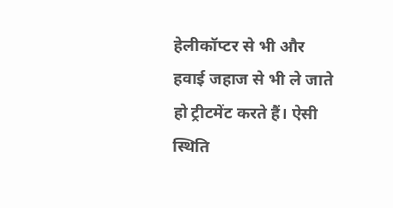हेलीकॉप्टर से भी और हवाई जहाज से भी ले जाते हो ट्रीटमेंट करते हैं। ऐसी स्थिति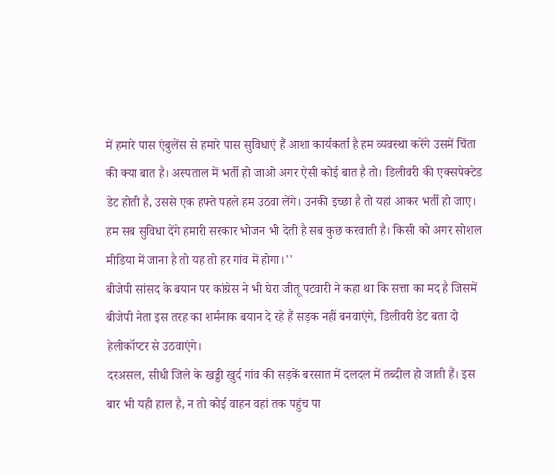में हमारे पास एंबुलेंस से हमारे पास सुविधाएं हैं आशा कार्यकर्ता है हम व्यवस्था करेंगे उसमें चिंता की क्या बात है। अस्पताल में भर्ती हो जाओ अगर ऐसी कोई बात है तो। डिलीवरी की एक्सपेक्टेड डेट होती है, उससे एक हफ्ते पहले हम उठवा लेंगे। उनकी इच्छा है तो यहां आकर भर्ती हो जाए। हम सब सुविधा देंगे हमारी सरकार भोजन भी देती है सब कुछ करवाती है। किसी को अगर सोशल मीडिया में जाना है तो यह तो हर गांव में होगा।''
बीजेपी सांसद के बयान पर कांग्रेस ने भी घेरा जीतू पटवारी ने कहा था कि सत्ता का मद है जिसमें बीजेपी नेता इस तरह का शर्मनाक बयान दे रहे हैं सड़क नहीं बनवाएंगे, डिलीवरी डेट बता दो हेलीकॉप्टर से उठवाएंगे।
दरअसल, सीधी जिले के खड्डी खुर्द गांव की सड़कें बरसात में दलदल में तब्दील हो जाती हैं। इस बार भी यही हाल है, न तो कोई वाहन वहां तक पहुंच पा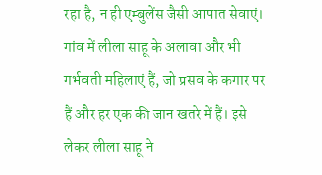रहा है, न ही एम्बुलेंस जैसी आपात सेवाएं। गांव में लीला साहू के अलावा और भी गर्भवती महिलाएं हैं, जो प्रसव के कगार पर हैं और हर एक की जान खतरे में हैं। इसे लेकर लीला साहू ने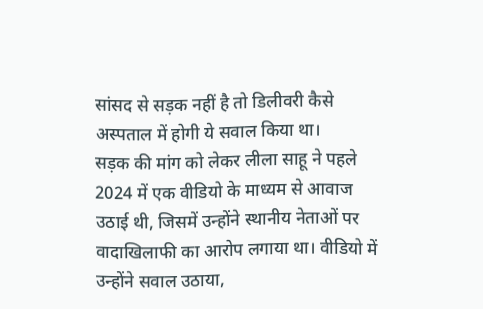सांसद से सड़क नहीं है तो डिलीवरी कैसे अस्पताल में होगी ये सवाल किया था।
सड़क की मांग को लेकर लीला साहू ने पहले 2024 में एक वीडियो के माध्यम से आवाज उठाई थी, जिसमें उन्होंने स्थानीय नेताओं पर वादाखिलाफी का आरोप लगाया था। वीडियो में उन्होंने सवाल उठाया,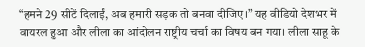“हमने 29 सीटें दिलाईं, अब हमारी सड़क तो बनवा दीजिए।” यह वीडियो देशभर में वायरल हुआ और लीला का आंदोलन राष्ट्रीय चर्चा का विषय बन गया। लीला साहू के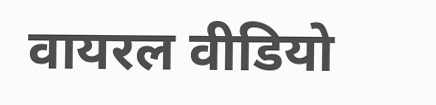वायरल वीडियो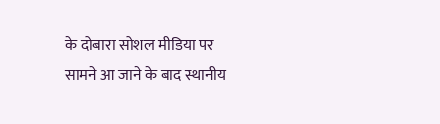के दोबारा सोशल मीडिया पर सामने आ जाने के बाद स्थानीय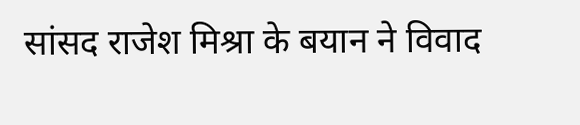सांसद राजेश मिश्रा के बयान ने विवाद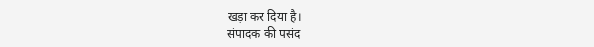खड़ा कर दिया है।
संपादक की पसंद